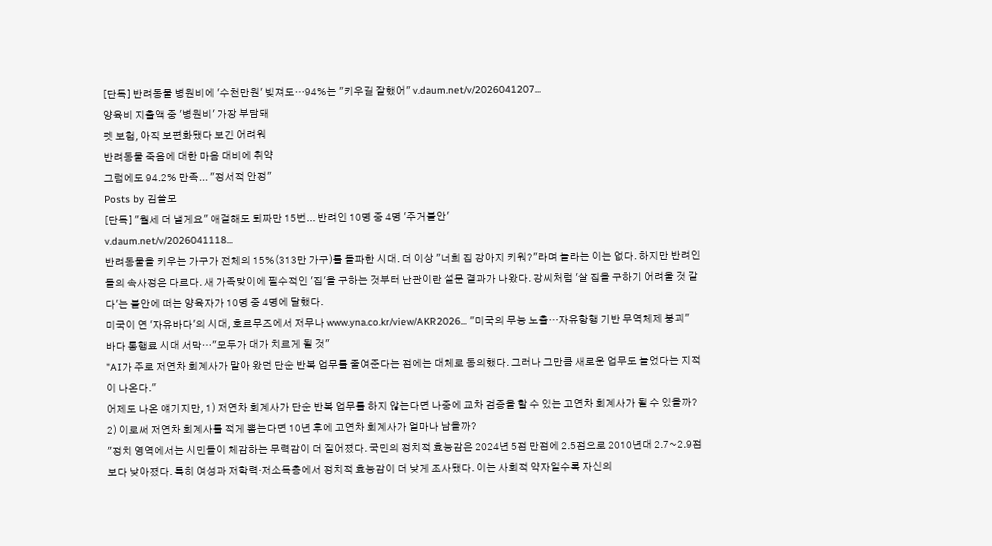[단독] 반려동물 병원비에 '수천만원' 빚져도…94%는 "키우길 잘했어" v.daum.net/v/2026041207...
양육비 지출액 중 '병원비' 가장 부담돼
펫 보험, 아직 보편화됐다 보긴 어려워
반려동물 죽음에 대한 마음 대비에 취약
그럼에도 94.2% 만족... "정서적 안정"
Posts by 김쓸모
[단독] "월세 더 낼게요" 애걸해도 퇴짜만 15번... 반려인 10명 중 4명 '주거불안'
v.daum.net/v/2026041118...
반려동물을 키우는 가구가 전체의 15%(313만 가구)를 돌파한 시대. 더 이상 "너희 집 강아지 키워?"라며 놀라는 이는 없다. 하지만 반려인들의 속사정은 다르다. 새 가족맞이에 필수적인 '집'을 구하는 것부터 난관이란 설문 결과가 나왔다. 강씨처럼 '살 집을 구하기 어려울 것 같다'는 불안에 떠는 양육자가 10명 중 4명에 달했다.
미국이 연 '자유바다'의 시대, 호르무즈에서 저무나 www.yna.co.kr/view/AKR2026... "미국의 무능 노출…자유항행 기반 무역체제 붕괴"
바다 통행료 시대 서막…"모두가 대가 치르게 될 것"
"AI가 주로 저연차 회계사가 맡아 왔던 단순 반복 업무를 줄여준다는 점에는 대체로 동의했다. 그러나 그만큼 새로운 업무도 늘었다는 지적이 나온다."
어제도 나온 얘기지만, 1) 저연차 회계사가 단순 반복 업무를 하지 않는다면 나중에 교차 검증을 할 수 있는 고연차 회계사가 될 수 있을까? 2) 이로써 저연차 회계사를 적게 뽑는다면 10년 후에 고연차 회계사가 얼마나 남을까?
"정치 영역에서는 시민들이 체감하는 무력감이 더 짙어졌다. 국민의 정치적 효능감은 2024년 5점 만점에 2.5점으로 2010년대 2.7~2.9점보다 낮아졌다. 특히 여성과 저학력·저소득층에서 정치적 효능감이 더 낮게 조사됐다. 이는 사회적 약자일수록 자신의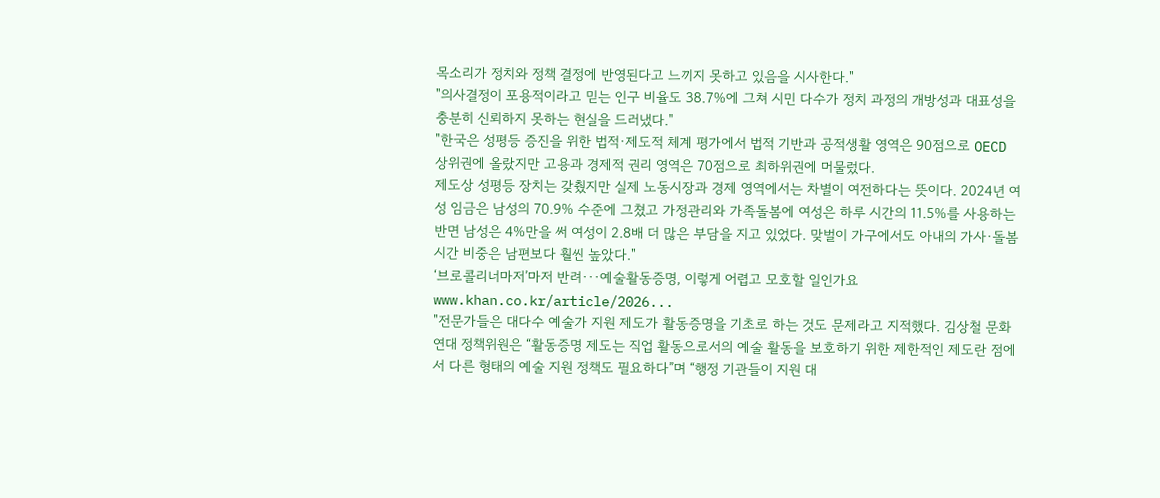목소리가 정치와 정책 결정에 반영된다고 느끼지 못하고 있음을 시사한다."
"의사결정이 포용적이라고 믿는 인구 비율도 38.7%에 그쳐 시민 다수가 정치 과정의 개방성과 대표성을 충분히 신뢰하지 못하는 현실을 드러냈다."
"한국은 성평등 증진을 위한 법적·제도적 체계 평가에서 법적 기반과 공적생활 영역은 90점으로 OECD 상위권에 올랐지만 고용과 경제적 권리 영역은 70점으로 최하위권에 머물렀다.
제도상 성평등 장치는 갖췄지만 실제 노동시장과 경제 영역에서는 차별이 여전하다는 뜻이다. 2024년 여성 임금은 남성의 70.9% 수준에 그쳤고 가정관리와 가족돌봄에 여성은 하루 시간의 11.5%를 사용하는 반면 남성은 4%만을 써 여성이 2.8배 더 많은 부담을 지고 있었다. 맞벌이 가구에서도 아내의 가사·돌봄 시간 비중은 남편보다 훨씬 높았다."
‘브로콜리너마저’마저 반려···예술활동증명, 이렇게 어렵고 모호할 일인가요
www.khan.co.kr/article/2026...
"전문가들은 대다수 예술가 지원 제도가 활동증명을 기초로 하는 것도 문제라고 지적했다. 김상철 문화연대 정책위원은 “활동증명 제도는 직업 활동으로서의 예술 활동을 보호하기 위한 제한적인 제도란 점에서 다른 형태의 예술 지원 정책도 필요하다”며 “행정 기관들이 지원 대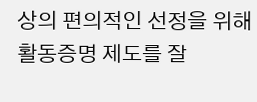상의 편의적인 선정을 위해 활동증명 제도를 잘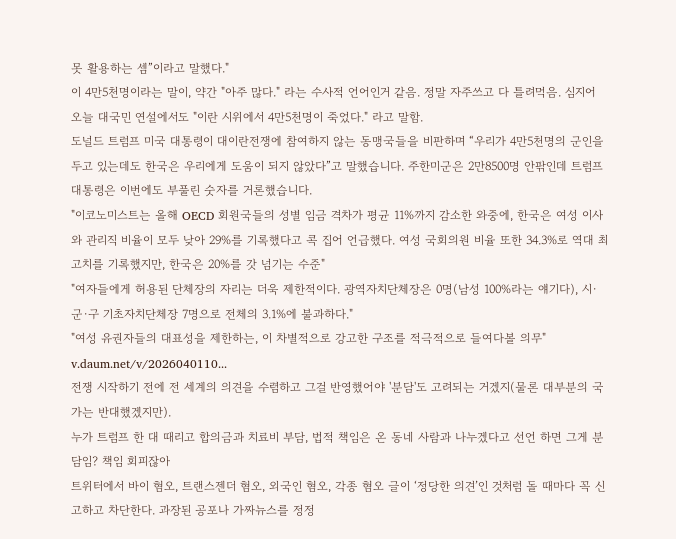못 활용하는 셈”이라고 말했다."
이 4만5천명이라는 말이, 약간 "아주 많다." 라는 수사적 언어인거 같음. 정말 자주쓰고 다 틀려먹음. 심지어 오늘 대국민 연설에서도 "이란 시위에서 4만5천명이 죽었다." 라고 말함.
도널드 트럼프 미국 대통령이 대이란전쟁에 참여하지 않는 동맹국들을 비판하며 “우리가 4만5천명의 군인을 두고 있는데도 한국은 우리에게 도움이 되지 않았다”고 말했습니다. 주한미군은 2만8500명 안팎인데 트럼프 대통령은 이번에도 부풀린 숫자를 거론했습니다.
"이코노미스트는 올해 OECD 회원국들의 성별 임금 격차가 평균 11%까지 감소한 와중에, 한국은 여성 이사와 관리직 비율이 모두 낮아 29%를 기록했다고 콕 집어 언급했다. 여성 국회의원 비율 또한 34.3%로 역대 최고치를 기록했지만, 한국은 20%를 갓 넘기는 수준"
"여자들에게 허용된 단체장의 자리는 더욱 제한적이다. 광역자치단체장은 0명(남성 100%라는 얘기다), 시·군·구 기초자치단체장 7명으로 전체의 3.1%에 불과하다."
"여성 유권자들의 대표성을 제한하는, 이 차별적으로 강고한 구조를 적극적으로 들여다볼 의무"
v.daum.net/v/2026040110...
전쟁 시작하기 전에 전 세계의 의견을 수렴하고 그걸 반영했어야 '분담'도 고려되는 거겠지(물론 대부분의 국가는 반대했겠지만).
누가 트럼프 한 대 때리고 합의금과 치료비 부담, 법적 책임은 온 동네 사람과 나누겠다고 선언 하면 그게 분담임? 책임 회피잖아
트위터에서 바이 혐오, 트랜스젠더 혐오, 외국인 혐오, 각종 혐오 글이 ‘정당한 의견’인 것처럼 돌 때마다 꼭 신고하고 차단한다. 과장된 공포나 가짜뉴스를 정정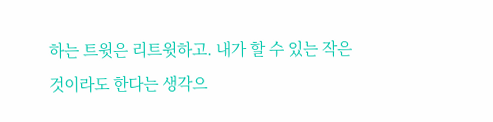하는 트윗은 리트윗하고. 내가 할 수 있는 작은 것이라도 한다는 생각으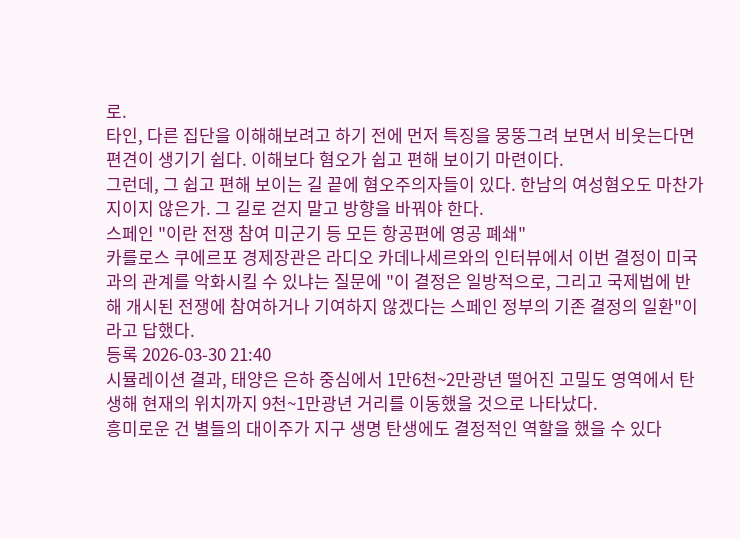로.
타인, 다른 집단을 이해해보려고 하기 전에 먼저 특징을 뭉뚱그려 보면서 비웃는다면 편견이 생기기 쉽다. 이해보다 혐오가 쉽고 편해 보이기 마련이다.
그런데, 그 쉽고 편해 보이는 길 끝에 혐오주의자들이 있다. 한남의 여성혐오도 마찬가지이지 않은가. 그 길로 걷지 말고 방향을 바꿔야 한다.
스페인 "이란 전쟁 참여 미군기 등 모든 항공편에 영공 폐쇄"
카를로스 쿠에르포 경제장관은 라디오 카데나세르와의 인터뷰에서 이번 결정이 미국과의 관계를 악화시킬 수 있냐는 질문에 "이 결정은 일방적으로, 그리고 국제법에 반해 개시된 전쟁에 참여하거나 기여하지 않겠다는 스페인 정부의 기존 결정의 일환"이라고 답했다.
등록 2026-03-30 21:40
시뮬레이션 결과, 태양은 은하 중심에서 1만6천~2만광년 떨어진 고밀도 영역에서 탄생해 현재의 위치까지 9천~1만광년 거리를 이동했을 것으로 나타났다.
흥미로운 건 별들의 대이주가 지구 생명 탄생에도 결정적인 역할을 했을 수 있다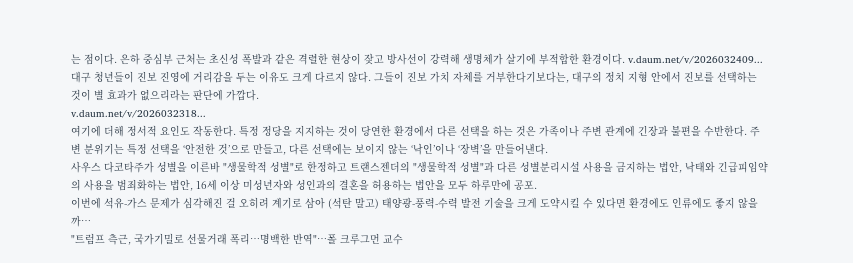는 점이다. 은하 중심부 근처는 초신성 폭발과 같은 격렬한 현상이 잦고 방사선이 강력해 생명체가 살기에 부적합한 환경이다. v.daum.net/v/2026032409...
대구 청년들이 진보 진영에 거리감을 두는 이유도 크게 다르지 않다. 그들이 진보 가치 자체를 거부한다기보다는, 대구의 정치 지형 안에서 진보를 선택하는 것이 별 효과가 없으리라는 판단에 가깝다.
v.daum.net/v/2026032318...
여기에 더해 정서적 요인도 작동한다. 특정 정당을 지지하는 것이 당연한 환경에서 다른 선택을 하는 것은 가족이나 주변 관계에 긴장과 불편을 수반한다. 주변 분위기는 특정 선택을 ‘안전한 것’으로 만들고, 다른 선택에는 보이지 않는 ‘낙인’이나 ‘장벽’을 만들어낸다.
사우스 다코타주가 성별을 이른바 "생물학적 성별"로 한정하고 트랜스젠더의 "생물학적 성별"과 다른 성별분리시설 사용을 금지하는 법안, 낙태와 긴급피임약의 사용을 범죄화하는 법안, 16세 이상 미성년자와 성인과의 결혼을 허용하는 법안을 모두 하루만에 공포.
이번에 석유-가스 문제가 심각해진 걸 오히려 계기로 삼아 (석탄 말고) 태양광-풍력-수력 발전 기술을 크게 도약시킬 수 있다면 환경에도 인류에도 좋지 않을까…
"트럼프 측근, 국가기밀로 선물거래 폭리…명백한 반역"…폴 크루그먼 교수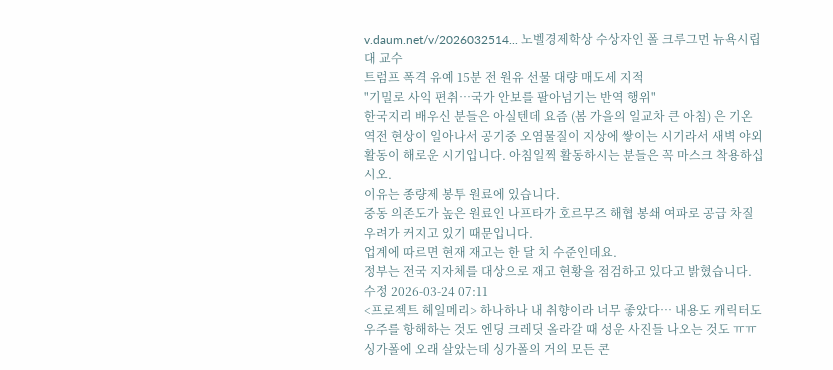v.daum.net/v/2026032514... 노벨경제학상 수상자인 폴 크루그먼 뉴욕시립대 교수
트럼프 폭격 유예 15분 전 원유 선물 대량 매도세 지적
"기밀로 사익 편취…국가 안보를 팔아넘기는 반역 행위"
한국지리 배우신 분들은 아실텐데 요즘 (봄 가을의 일교차 큰 아침) 은 기온 역전 현상이 일아나서 공기중 오염물질이 지상에 쌓이는 시기라서 새벽 야외활동이 해로운 시기입니다. 아침일찍 활동하시는 분들은 꼭 마스크 착용하십시오.
이유는 종량제 봉투 원료에 있습니다.
중동 의존도가 높은 원료인 나프타가 호르무즈 해협 봉쇄 여파로 공급 차질 우려가 커지고 있기 때문입니다.
업계에 따르면 현재 재고는 한 달 치 수준인데요.
정부는 전국 지자체를 대상으로 재고 현황을 점검하고 있다고 밝혔습니다.
수정 2026-03-24 07:11
<프로젝트 헤일메리> 하나하나 내 취향이라 너무 좋았다… 내용도 캐릭터도 우주를 항해하는 것도 엔딩 크레딧 올라갈 때 성운 사진들 나오는 것도 ㅠㅠ
싱가폴에 오래 살았는데 싱가폴의 거의 모든 콘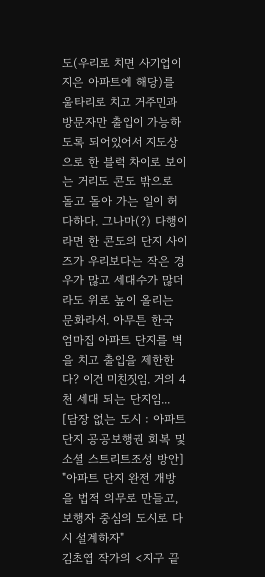도(우리로 치면 사기업이 지은 아파트에 해당)를 울타리로 치고 거주민과 방문자만 출입이 가능하도록 되어있어서 지도상으로 한 블럭 차이로 보이는 거리도 콘도 밖으로 돌고 돌아 가는 일이 허다하다. 그나마(?) 다행이라면 한 콘도의 단지 사이즈가 우리보다는 작은 경우가 많고 세대수가 많더라도 위로 높이 올리는 문화라서. 아무튼 한국 엄마집 아파트 단지를 벽을 치고 출입을 제한한다? 이건 미친짓임. 거의 4천 세대 되는 단지임...
[담장 없는 도시 : 아파트 단지 공공보행권 회복 및 소셜 스트리트조성 방안]
"아파트 단지 완전 개방을 법적 의무로 만들고, 보행자 중심의 도시로 다시 설계하자"
김초엽 작가의 <지구 끝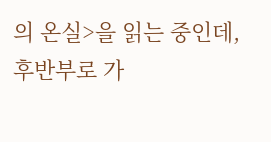의 온실>을 읽는 중인데, 후반부로 가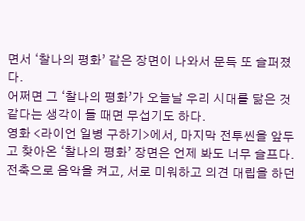면서 ‘찰나의 평화’ 같은 장면이 나와서 문득 또 슬퍼졌다.
어쩌면 그 ‘찰나의 평화’가 오늘날 우리 시대를 닮은 것 같다는 생각이 들 때면 무섭기도 하다.
영화 <라이언 일병 구하기>에서, 마지막 전투씬을 앞두고 찾아온 ‘찰나의 평화’ 장면은 언제 봐도 너무 슬프다.
전축으로 음악을 켜고, 서로 미워하고 의견 대립을 하던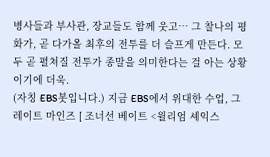병사들과 부사관, 장교들도 함께 웃고… 그 찰나의 평화가, 곧 다가올 최후의 전투를 더 슬프게 만든다. 모두 곧 펼쳐질 전투가 종말을 의미한다는 걸 아는 상황이기에 더욱.
(자칭 EBS봇입니다.) 지금 EBS에서 위대한 수업, 그레이트 마인즈 [ 조너선 베이트 <윌리엄 셰익스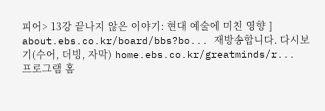피어> 13강 끝나지 않은 이야기: 현대 예술에 미친 영향 ] about.ebs.co.kr/board/bbs?bo... 재방송합니다. 다시보기(수어, 더빙, 자막) home.ebs.co.kr/greatminds/r... 프로그램 홈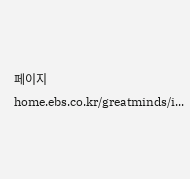페이지 home.ebs.co.kr/greatminds/i...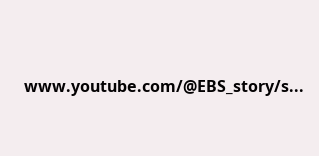www.youtube.com/@EBS_story/s...